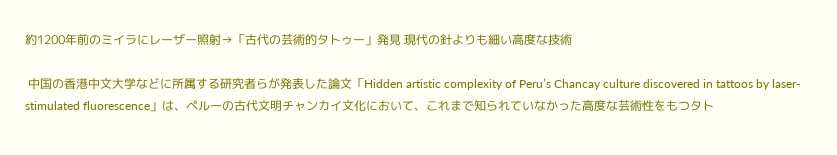約1200年前のミイラにレーザー照射→「古代の芸術的タトゥー」発見 現代の針よりも細い高度な技術

 中国の香港中文大学などに所属する研究者らが発表した論文「Hidden artistic complexity of Peru’s Chancay culture discovered in tattoos by laser-stimulated fluorescence」は、ペルーの古代文明チャンカイ文化において、これまで知られていなかった高度な芸術性をもつタト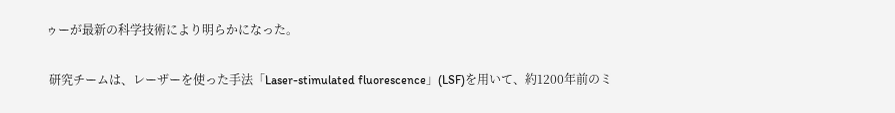ゥーが最新の科学技術により明らかになった。

 研究チームは、レーザーを使った手法「Laser-stimulated fluorescence」(LSF)を用いて、約1200年前のミ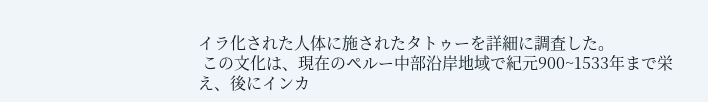イラ化された人体に施されたタトゥーを詳細に調査した。
 この文化は、現在のペルー中部沿岸地域で紀元900~1533年まで栄え、後にインカ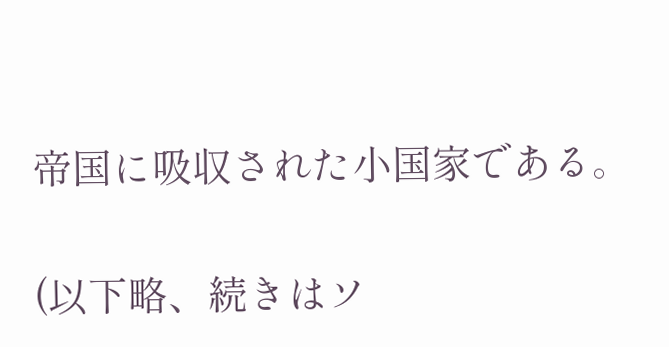帝国に吸収された小国家である。

(以下略、続きはソ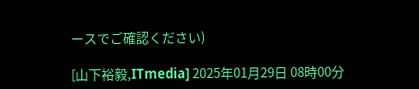ースでご確認ください)

[山下裕毅,ITmedia] 2025年01月29日 08時00分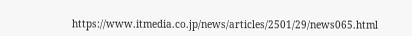https://www.itmedia.co.jp/news/articles/2501/29/news065.html